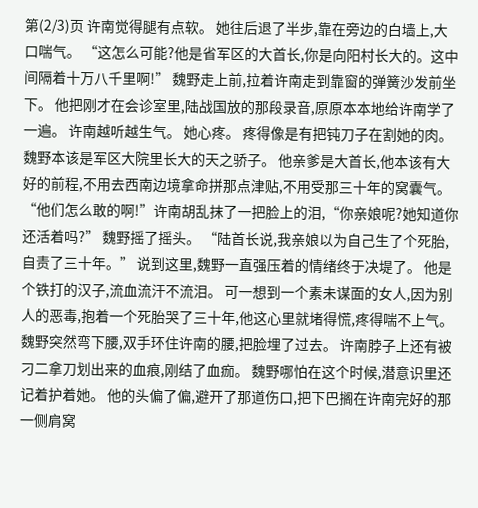第(2/3)页 许南觉得腿有点软。 她往后退了半步,靠在旁边的白墙上,大口喘气。 “这怎么可能?他是省军区的大首长,你是向阳村长大的。这中间隔着十万八千里啊!” 魏野走上前,拉着许南走到靠窗的弹簧沙发前坐下。 他把刚才在会诊室里,陆战国放的那段录音,原原本本地给许南学了一遍。 许南越听越生气。 她心疼。 疼得像是有把钝刀子在割她的肉。 魏野本该是军区大院里长大的天之骄子。 他亲爹是大首长,他本该有大好的前程,不用去西南边境拿命拼那点津贴,不用受那三十年的窝囊气。 “他们怎么敢的啊!”许南胡乱抹了一把脸上的泪,“你亲娘呢?她知道你还活着吗?” 魏野摇了摇头。 “陆首长说,我亲娘以为自己生了个死胎,自责了三十年。” 说到这里,魏野一直强压着的情绪终于决堤了。 他是个铁打的汉子,流血流汗不流泪。 可一想到一个素未谋面的女人,因为别人的恶毒,抱着一个死胎哭了三十年,他这心里就堵得慌,疼得喘不上气。 魏野突然弯下腰,双手环住许南的腰,把脸埋了过去。 许南脖子上还有被刁二拿刀划出来的血痕,刚结了血痂。 魏野哪怕在这个时候,潜意识里还记着护着她。 他的头偏了偏,避开了那道伤口,把下巴搁在许南完好的那一侧肩窝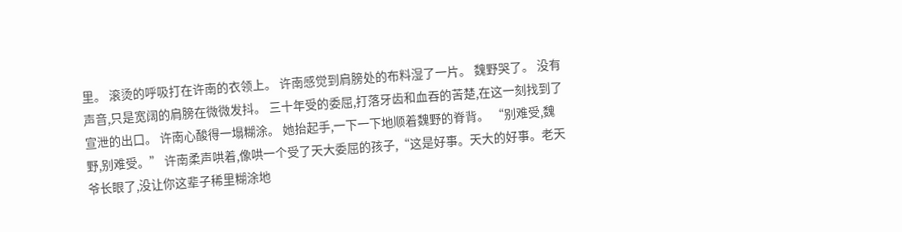里。 滚烫的呼吸打在许南的衣领上。 许南感觉到肩膀处的布料湿了一片。 魏野哭了。 没有声音,只是宽阔的肩膀在微微发抖。 三十年受的委屈,打落牙齿和血吞的苦楚,在这一刻找到了宣泄的出口。 许南心酸得一塌糊涂。 她抬起手,一下一下地顺着魏野的脊背。 “别难受,魏野,别难受。” 许南柔声哄着,像哄一个受了天大委屈的孩子,“这是好事。天大的好事。老天爷长眼了,没让你这辈子稀里糊涂地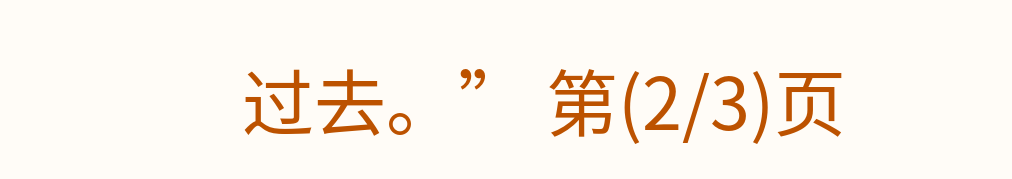过去。” 第(2/3)页